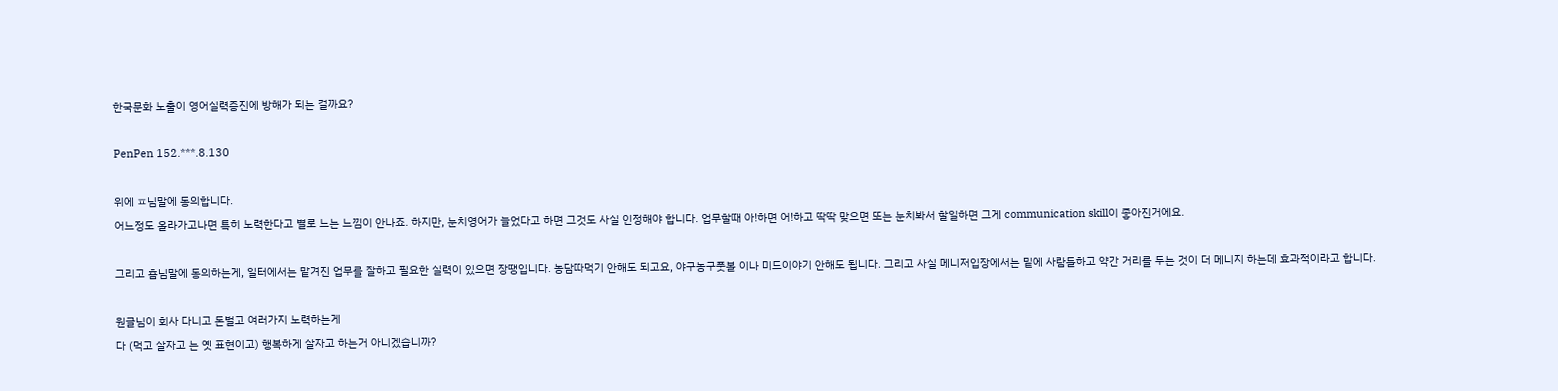한국문화 노출이 영어실력증진에 방해가 되는 걸까요?

PenPen 152.***.8.130

위에 ㅍ님말에 동의합니다.
어느정도 올라가고나면 특히 노력한다고 별로 느는 느낌이 안나죠. 하지만, 눈치영어가 늘었다고 하면 그것도 사실 인정해야 합니다. 업무할때 아!하면 어!하고 딱딱 맞으면 또는 눈치봐서 할일하면 그게 communication skill이 좋아진거에요.

그리고 흠님말에 동의하는게, 일터에서는 맡겨진 업무를 잘하고 필요한 실력이 있으면 장땡입니다. 농담따먹기 안해도 되고요, 야구농구풋볼 이나 미드이야기 안해도 됩니다. 그리고 사실 메니저입장에서는 밑에 사람들하고 약간 거리를 두는 것이 더 메니지 하는데 효과적이라고 합니다.

원글님이 회사 다니고 돈벌고 여러가지 노력하는게
다 (먹고 살자고 는 옛 표현이고) 행복하게 살자고 하는거 아니겠습니까?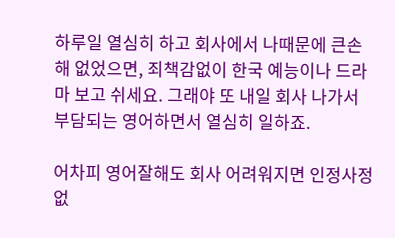하루일 열심히 하고 회사에서 나때문에 큰손해 없었으면, 죄책감없이 한국 예능이나 드라마 보고 쉬세요. 그래야 또 내일 회사 나가서 부담되는 영어하면서 열심히 일하죠.

어차피 영어잘해도 회사 어려워지면 인정사정없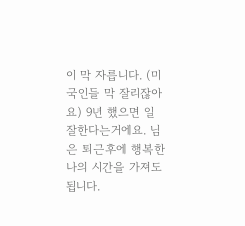이 막 자릅니다. (미국인들 막 잘리잖아요) 9년 했으면 일 잘한다는거에요. 님은 퇴근후에 행복한 나의 시간을 가져도 됩니다.